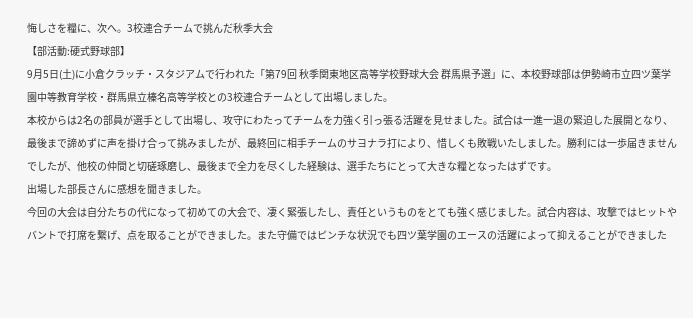悔しさを糧に、次へ。3校連合チームで挑んだ秋季大会
【部活動:硬式野球部】
9月5日(土)に小倉クラッチ・スタジアムで行われた「第79回 秋季関東地区高等学校野球大会 群馬県予選」に、本校野球部は伊勢崎市立四ツ葉学園中等教育学校・群馬県立榛名高等学校との3校連合チームとして出場しました。
本校からは2名の部員が選手として出場し、攻守にわたってチームを力強く引っ張る活躍を見せました。試合は一進一退の緊迫した展開となり、最後まで諦めずに声を掛け合って挑みましたが、最終回に相手チームのサヨナラ打により、惜しくも敗戦いたしました。勝利には一歩届きませんでしたが、他校の仲間と切磋琢磨し、最後まで全力を尽くした経験は、選手たちにとって大きな糧となったはずです。
出場した部長さんに感想を聞きました。
今回の大会は自分たちの代になって初めての大会で、凄く緊張したし、責任というものをとても強く感じました。試合内容は、攻撃ではヒットやバントで打席を繋げ、点を取ることができました。また守備ではピンチな状況でも四ツ葉学園のエースの活躍によって抑えることができました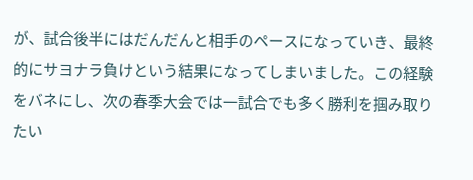が、試合後半にはだんだんと相手のペースになっていき、最終的にサヨナラ負けという結果になってしまいました。この経験をバネにし、次の春季大会では一試合でも多く勝利を掴み取りたい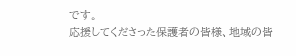です。
応援してくださった保護者の皆様、地域の皆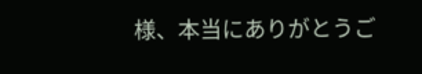様、本当にありがとうご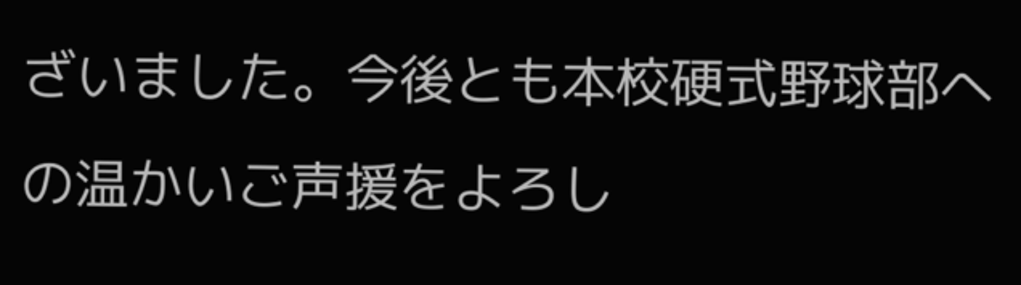ざいました。今後とも本校硬式野球部への温かいご声援をよろし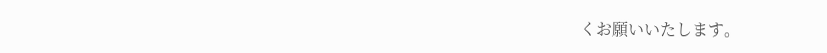くお願いいたします。